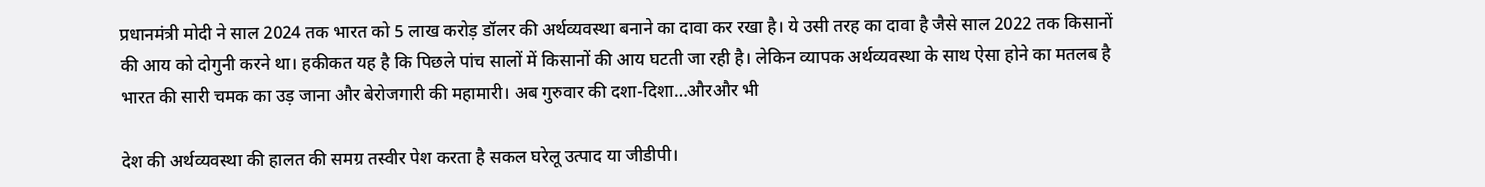प्रधानमंत्री मोदी ने साल 2024 तक भारत को 5 लाख करोड़ डॉलर की अर्थव्यवस्था बनाने का दावा कर रखा है। ये उसी तरह का दावा है जैसे साल 2022 तक किसानों की आय को दोगुनी करने था। हकीकत यह है कि पिछले पांच सालों में किसानों की आय घटती जा रही है। लेकिन व्यापक अर्थव्यवस्था के साथ ऐसा होने का मतलब है भारत की सारी चमक का उड़ जाना और बेरोजगारी की महामारी। अब गुरुवार की दशा-दिशा…औरऔर भी

देश की अर्थव्यवस्था की हालत की समग्र तस्वीर पेश करता है सकल घरेलू उत्पाद या जीडीपी।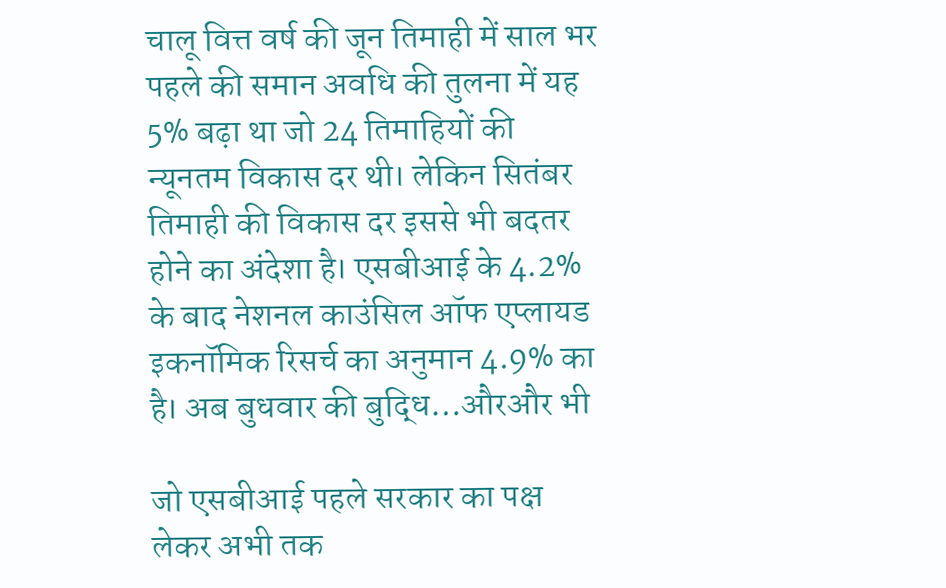चालू वित्त वर्ष की जून तिमाही में साल भर पहले की समान अवधि की तुलना में यह 5% बढ़ा था जो 24 तिमाहियों की न्यूनतम विकास दर थी। लेकिन सितंबर तिमाही की विकास दर इससे भी बदतर होने का अंदेशा है। एसबीआई के 4.2% के बाद नेशनल काउंसिल ऑफ एप्लायड इकनॉमिक रिसर्च का अनुमान 4.9% का है। अब बुधवार की बुद्धि…औरऔर भी

जो एसबीआई पहले सरकार का पक्ष लेकर अभी तक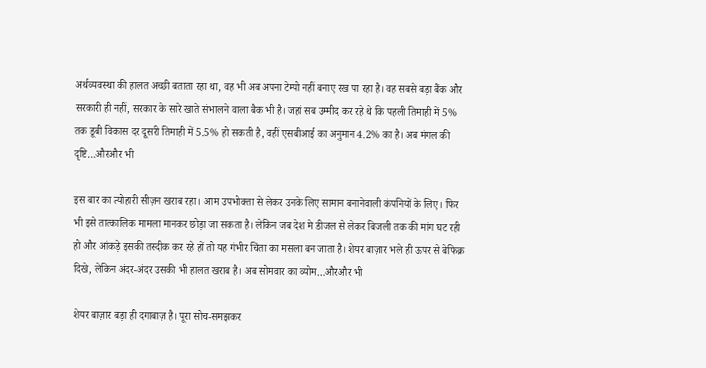अर्थव्यवस्था की हालत अच्छी बताता रहा था, वह भी अब अपना टेम्पो नहीं बनाए रख पा रहा है। वह सबसे बड़ा बैंक और सरकारी ही नहीं, सरकार के सारे खाते संभालने वाला बैक भी है। जहां सब उम्मीद कर रहे थे कि पहली तिमाही में 5% तक डूबी विकास दर दूसरी तिमाही में 5.5% हो सकती है, वहीं एसबीआई का अनुमान 4.2% का है। अब मंगल की दृष्टि…औरऔर भी

इस बार का त्योहारी सीज़न खराब रहा। आम उपभोक्ता से लेकर उनके लिए सामान बनानेवाली कंपनियों के लिए। फिर भी इसे तात्कालिक मामला मानकर छोड़ा जा सकता है। लेकिन जब देश मे डीजल से लेकर बिजली तक की मांग घट रही हो और आंकड़े इसकी तस्दीक कर रहे हों तो यह गंभीर चिंता का मसला बन जाता है। शेयर बाज़ार भले ही ऊपर से बेफिक्र दिखे, लेकिन अंदर-अंदर उसकी भी हालत खराब है। अब सोमवार का व्योम…औरऔर भी

शेयर बाज़ार बड़ा ही दगाबाज़ है। पूरा सोच-समझकर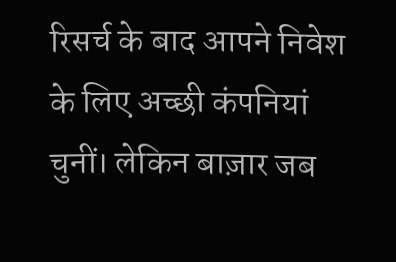रिसर्च के बाद आपने निवेश के लिए अच्छी कंपनियां चुनीं। लेकिन बाज़ार जब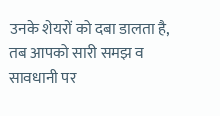उनके शेयरों को दबा डालता है, तब आपको सारी समझ व सावधानी पर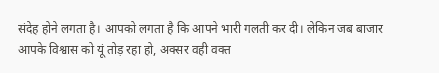संदेह होने लगता है। आपको लगता है कि आपने भारी गलती कर दी। लेकिन जब बाजार आपके विश्वास को यूं तोड़ रहा हो, अक्सर वही वक्त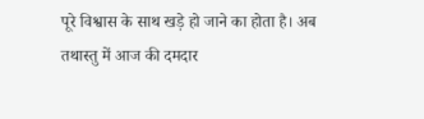पूरे विश्वास के साथ खड़े हो जाने का होता है। अब तथास्तु में आज की दमदार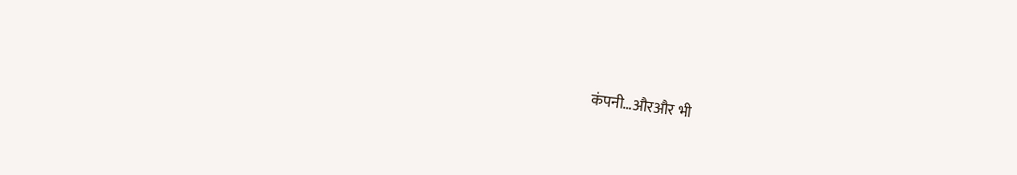कंपनी…औरऔर भी